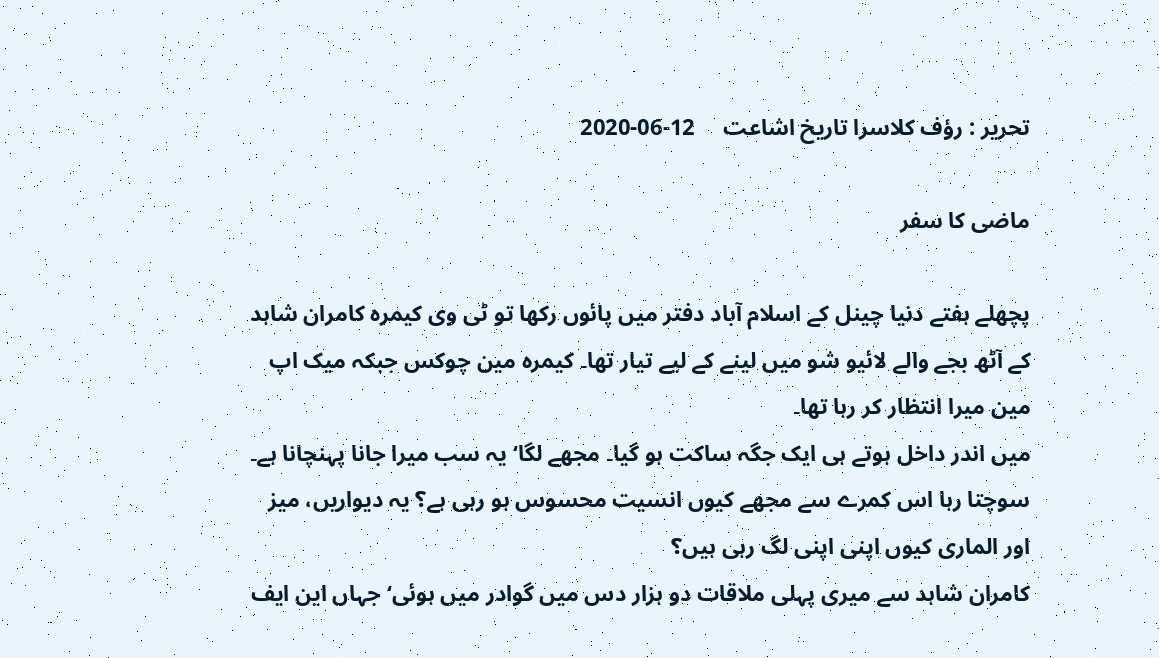تحریر : رؤف کلاسرا تاریخ اشاعت     12-06-2020

ماضی کا سفر

پچھلے ہفتے دنیا چینل کے اسلام آباد دفتر میں پائوں رکھا تو ٹی وی کیمرہ کامران شاہد کے آٹھ بجے والے لائیو شو میں لینے کے لیے تیار تھا۔ کیمرہ مین چوکس جبکہ میک اپ مین میرا انتظار کر رہا تھا۔
میں اندر داخل ہوتے ہی ایک جگہ ساکت ہو گیا۔ مجھے لگا‘ یہ سب میرا جانا پہنچانا ہے۔ سوچتا رہا اس کمرے سے مجھے کیوں انسیت محسوس ہو رہی ہے؟ یہ دیواریں، میز اور الماری کیوں اپنی اپنی لگ رہی ہیں؟
کامران شاہد سے میری پہلی ملاقات دو ہزار دس میں گوادر میں ہوئی‘ جہاں این ایف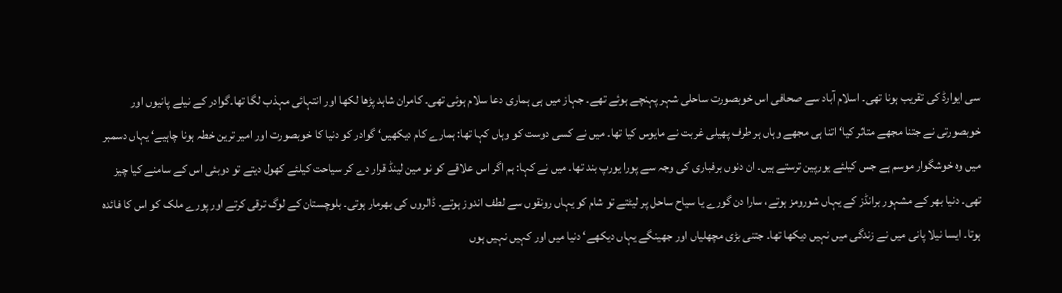سی ایوارڈ کی تقریب ہونا تھی۔ اسلام آباد سے صحافی اس خوبصورت ساحلی شہر پہنچے ہوئے تھے۔ جہاز میں ہی ہماری دعا سلام ہوئی تھی۔ کامران شاہد پڑھا لکھا اور انتہائی مہذب لگا تھا۔گوادر کے نیلے پانیوں اور خوبصورتی نے جتنا مجھے متاثر کیا‘ اتنا ہی مجھے وہاں ہر طرف پھیلی غربت نے مایوس کیا تھا۔ میں نے کسی دوست کو وہاں کہا تھا: ہمارے کام دیکھیں‘ گوادر کو دنیا کا خوبصورت اور امیر ترین خطہ ہونا چاہیے‘ یہاں دسمبر میں وہ خوشگوار موسم ہے جس کیلئے یورپین ترستے ہیں۔ ان دنوں برفباری کی وجہ سے پورا یورپ بند تھا۔ میں نے کہا: ہم اگر اس علاقے کو نو مین لینڈ قرار دے کر سیاحت کیلئے کھول دیتے تو دوبئی اس کے سامنے کیا چیز تھی۔ دنیا بھر کے مشہور برانڈز کے یہاں شورومز ہوتے، سارا دن گورے یا سیاح ساحل پر لیٹتے تو شام کو یہاں رونقوں سے لطف اندوز ہوتے۔ ڈالروں کی بھرمار ہوتی۔ بلوچستان کے لوگ ترقی کرتے اور پورے ملک کو اس کا فائدہ ہوتا۔ ایسا نیلا پانی میں نے زندگی میں نہیں دیکھا تھا۔ جتنی بڑی مچھلیاں اور جھینگے یہاں دیکھے‘ دنیا میں اور کہیں نہیں ہوں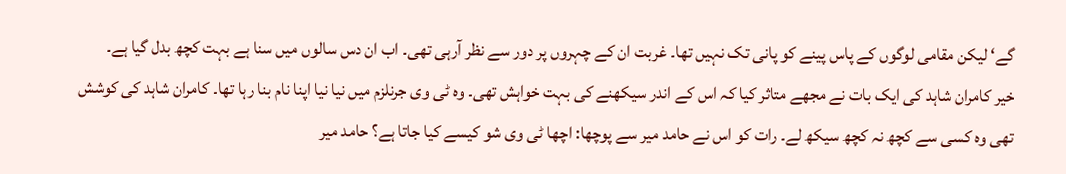گے‘ لیکن مقامی لوگوں کے پاس پینے کو پانی تک نہیں تھا۔ غربت ان کے چہروں پر دور سے نظر آرہی تھی۔ اب ان دس سالوں میں سنا ہے بہت کچھ بدل گیا ہے۔
خیر کامران شاہد کی ایک بات نے مجھے متاثر کیا کہ اس کے اندر سیکھنے کی بہت خواہش تھی۔ وہ ٹی وی جرنلزم میں نیا نیا اپنا نام بنا رہا تھا۔ کامران شاہد کی کوشش تھی وہ کسی سے کچھ نہ کچھ سیکھ لے۔ رات کو اس نے حامد میر سے پوچھا: اچھا ٹی وی شو کیسے کیا جاتا ہے؟ حامد میر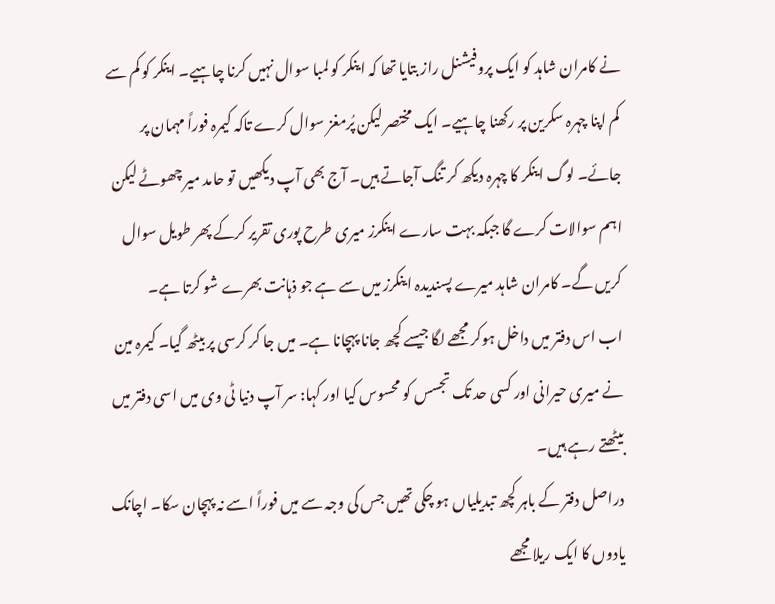نے کامران شاہد کو ایک پروفیشنل راز بتایا تھا کہ اینکر کو لمبا سوال نہیں کرنا چاہیے۔ اینکر کو کم سے کم اپنا چہرہ سکرین پر رکھنا چاہیے۔ ایک مختصر لیکن پُرمغز سوال کرے تاکہ کیمرہ فوراً مہمان پر جائے۔ لوگ اینکر کا چہرہ دیکھ کر تنگ آجاتے ہیں۔ آج بھی آپ دیکھیں تو حامد میر چھوٹے لیکن اہم سوالات کرے گا جبکہ بہت سارے اینکرز میری طرح پوری تقریر کرکے پھر طویل سوال کریں گے۔ کامران شاہد میرے پسندیدہ اینکرز میں سے ہے جو ذہانت بھرے شو کرتا ہے۔
اب اس دفتر میں داخل ہوکر مجھے لگا جیسے کچھ جانا پہچانا ہے۔ میں جا کر کرسی پر بیٹھ گیا۔ کیمرہ مین نے میری حیرانی اور کسی حد تک تجسس کو محسوس کیا اور کہا: سر آپ دنیا ٹی وی میں اسی دفتر میں بیٹھتے رہے ہیں۔
دراصل دفتر کے باہر کچھ تبدیلیاں ہو چکی تھیں جس کی وجہ سے میں فوراً اسے نہ پہچان سکا۔ اچانک یادوں کا ایک ریلا مجھے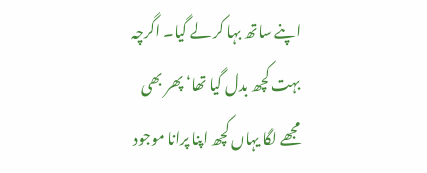اپنے ساتھ بہا کر لے گیا۔ اگرچہ بہت کچھ بدل گیا تھا‘ پھر بھی مجھے لگا یہاں کچھ اپنا پرانا موجود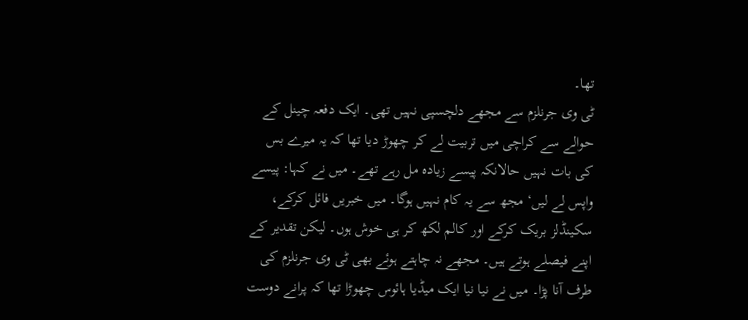تھا۔
ٹی وی جرنلزم سے مجھے دلچسپی نہیں تھی۔ ایک دفعہ چینل کے حوالے سے کراچی میں تربیت لے کر چھوڑ دیا تھا کہ یہ میرے بس کی بات نہیں حالانکہ پیسے زیادہ مل رہے تھے۔ میں نے کہا: پیسے واپس لے لیں‘ مجھ سے یہ کام نہیں ہوگا۔ میں خبریں فائل کرکے، سکینڈلز بریک کرکے اور کالم لکھ کر ہی خوش ہوں۔ لیکن تقدیر کے اپنے فیصلے ہوتے ہیں۔ مجھے نہ چاہتے ہوئے بھی ٹی وی جرنلزم کی طرف آنا پڑا۔ میں نے نیا نیا ایک میڈیا ہائوس چھوڑا تھا کہ پرانے دوست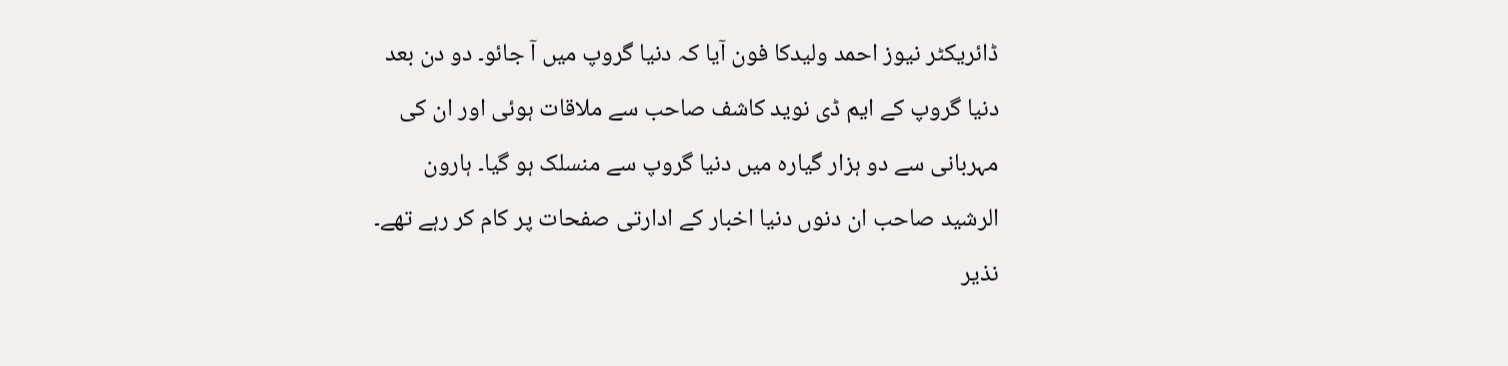ڈائریکٹر نیوز احمد ولیدکا فون آیا کہ دنیا گروپ میں آ جائو۔ دو دن بعد دنیا گروپ کے ایم ڈی نوید کاشف صاحب سے ملاقات ہوئی اور ان کی مہربانی سے دو ہزار گیارہ میں دنیا گروپ سے منسلک ہو گیا۔ ہارون الرشید صاحب ان دنوں دنیا اخبار کے ادارتی صفحات پر کام کر رہے تھے۔ نذیر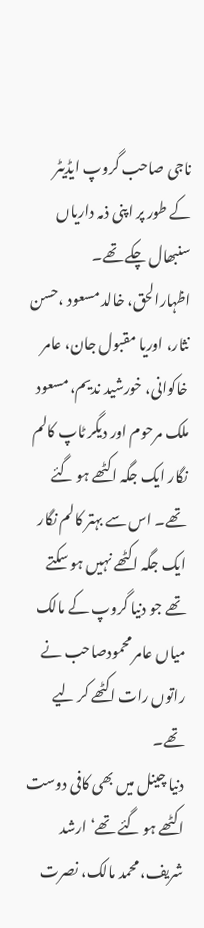ناجی صاحب گروپ ایڈیٹر کے طور پر اپنی ذمہ داریاں سنبھال چکے تھے۔ اظہارالحق، خالد مسعود ،حسن نثار، اوریا مقبول جان، عامر خاکوانی، خورشید ندیم، مسعود ملک مرحوم اور دیگر ٹاپ کالم نگار ایک جگہ اکٹھے ہو گئے تھے۔ اس سے بہتر کالم نگار ایک جگہ اکٹھے نہیں ہو سکتے تھے جو دنیا گروپ کے مالک میاں عامر محمودصاحب نے راتوں رات اکٹھے کر لیے تھے۔
دنیا چینل میں بھی کافی دوست اکٹھے ہو گئے تھے‘ ارشد شریف، محمد مالک، نصرت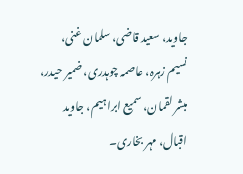جاوید، سعید قاضی، سلمان غنی، نسیم زہرہ، عاصمہ چوہدری، ضمیر حیدر، مبشر لقمان، سمیع ابراہیم، جاوید اقبال، مہر بخاری۔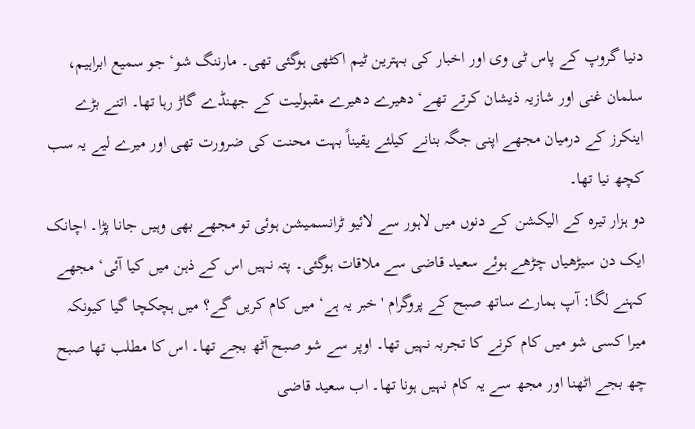دنیا گروپ کے پاس ٹی وی اور اخبار کی بہترین ٹیم اکٹھی ہوگئی تھی۔ مارننگ شو‘ جو سمیع ابراہیم، سلمان غنی اور شازیہ ذیشان کرتے تھے‘ دھیرے دھیرے مقبولیت کے جھنڈے گاڑ رہا تھا۔ اتنے بڑے اینکرز کے درمیان مجھے اپنی جگہ بنانے کیلئے یقیناً بہت محنت کی ضرورت تھی اور میرے لیے یہ سب کچھ نیا تھا۔
دو ہزار تیرہ کے الیکشن کے دنوں میں لاہور سے لائیو ٹرانسمیشن ہوئی تو مجھے بھی وہیں جانا پڑا۔ اچانک ایک دن سیڑھیاں چڑھے ہوئے سعید قاضی سے ملاقات ہوگئی۔ پتہ نہیں اس کے ذہن میں کیا آئی‘ مجھے کہنے لگا: آپ ہمارے ساتھ صبح کے پروگرام 'خبر یہ ہے‘ میں کام کریں گے؟ میں ہچکچا گیا کیونکہ میرا کسی شو میں کام کرنے کا تجربہ نہیں تھا۔ اوپر سے شو صبح آٹھ بجے تھا۔ اس کا مطلب تھا صبح چھ بجے اٹھنا اور مجھ سے یہ کام نہیں ہونا تھا۔ اب سعید قاضی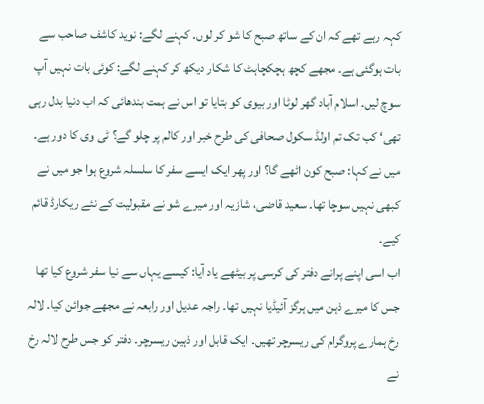کہہ رہے تھے کہ ان کے ساتھ صبح کا شو کر لوں۔ کہنے لگے: نوید کاشف صاحب سے بات ہوگئی ہے۔ مجھے کچھ ہچکچاہٹ کا شکار دیکھ کر کہنے لگے: کوئی بات نہیں آپ سوچ لیں۔ اسلام آباد گھر لوٹا اور بیوی کو بتایا تو اس نے ہمت بندھائی کہ اب دنیا بدل رہی تھی‘ کب تک تم اولڈ سکول صحافی کی طرح خبر اور کالم پر چلو گے؟ ٹی وی کا دور ہے۔ میں نے کہا: صبح کون اٹھے گا؟ اور پھر ایک ایسے سفر کا سلسلہ شروع ہوا جو میں نے کبھی نہیں سوچا تھا۔ سعید قاضی، شازیہ اور میرے شو نے مقبولیت کے نئے ریکارڈ قائم کیے۔
اب اسی اپنے پرانے دفتر کی کرسی پر بیٹھے یاد آیا: کیسے یہاں سے نیا سفر شروع کیا تھا جس کا میرے ذہن میں ہرگز آئیڈیا نہیں تھا۔ راجہ عدیل اور رابعہ نے مجھے جوائن کیا۔ لالہ رخ ہمارے پروگرام کی ریسرچر تھیں۔ ایک قابل اور ذہین ریسرچر۔ دفتر کو جس طرح لالہ رخ نے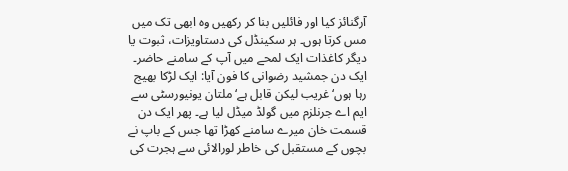آرگنائز کیا اور فائلیں بنا کر رکھیں وہ ابھی تک میں مس کرتا ہوں۔ ہر سکینڈل کی دستاویزات، ثبوت یا دیگر کاغذات ایک لمحے میں آپ کے سامنے حاضر۔
ایک دن جمشید رضوانی کا فون آیا: ایک لڑکا بھیج رہا ہوں‘ غریب لیکن قابل ہے‘ ملتان یونیورسٹی سے ایم اے جرنلزم میں گولڈ میڈل لیا ہے۔ پھر ایک دن قسمت خان میرے سامنے کھڑا تھا جس کے باپ نے بچوں کے مستقبل کی خاطر لورالائی سے ہجرت کی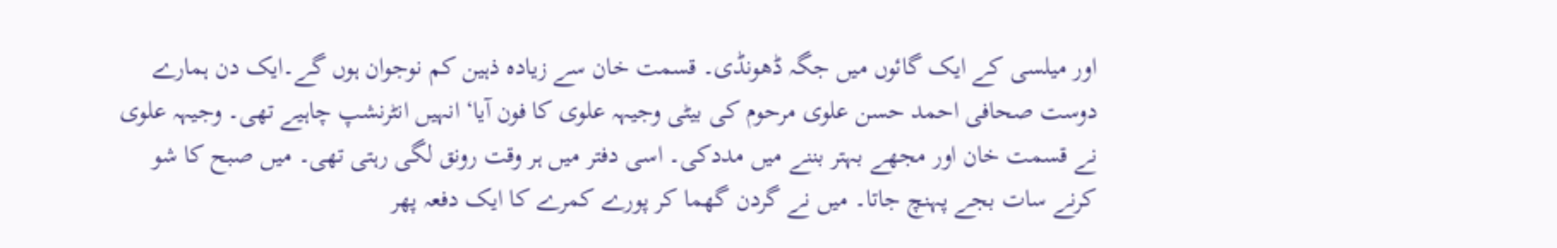اور میلسی کے ایک گائوں میں جگہ ڈھونڈی۔ قسمت خان سے زیادہ ذہین کم نوجوان ہوں گے۔ایک دن ہمارے دوست صحافی احمد حسن علوی مرحوم کی بیٹی وجیہہ علوی کا فون آیا‘ انہیں انٹرنشپ چاہیے تھی۔ وجیہہ علوی نے قسمت خان اور مجھے بہتر بننے میں مددکی۔ اسی دفتر میں ہر وقت رونق لگی رہتی تھی۔ میں صبح کا شو کرنے سات بجے پہنچ جاتا۔ میں نے گردن گھما کر پورے کمرے کا ایک دفعہ پھر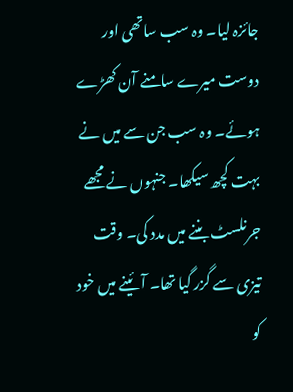جائزہ لیا۔ وہ سب ساتھی اور دوست میرے سامنے آن کھڑے ہوئے۔ وہ سب جن سے میں نے بہت کچھ سیکھا۔ جنہوں نے مجھے جرنلسٹ بننے میں مدد کی۔ وقت تیزی سے گزر گیا تھا۔ آئینے میں خود کو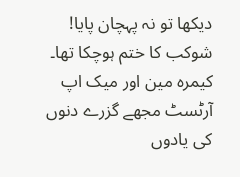دیکھا تو نہ پہچان پایا!
شوکب کا ختم ہوچکا تھا۔ کیمرہ مین اور میک اپ آرٹسٹ مجھے گزرے دنوں کی یادوں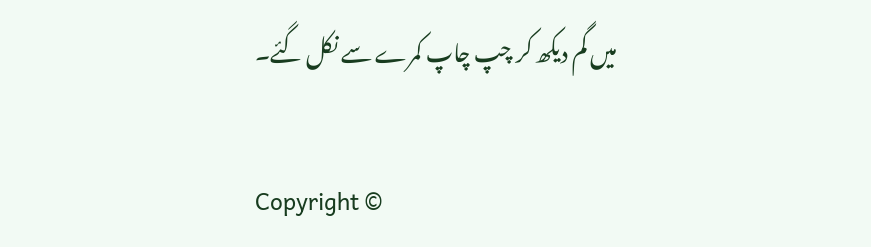میں گم دیکھ کر چپ چاپ کمرے سے نکل گئے۔

Copyright ©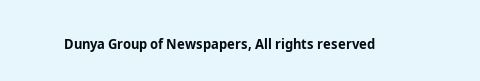Dunya Group of Newspapers, All rights reserved